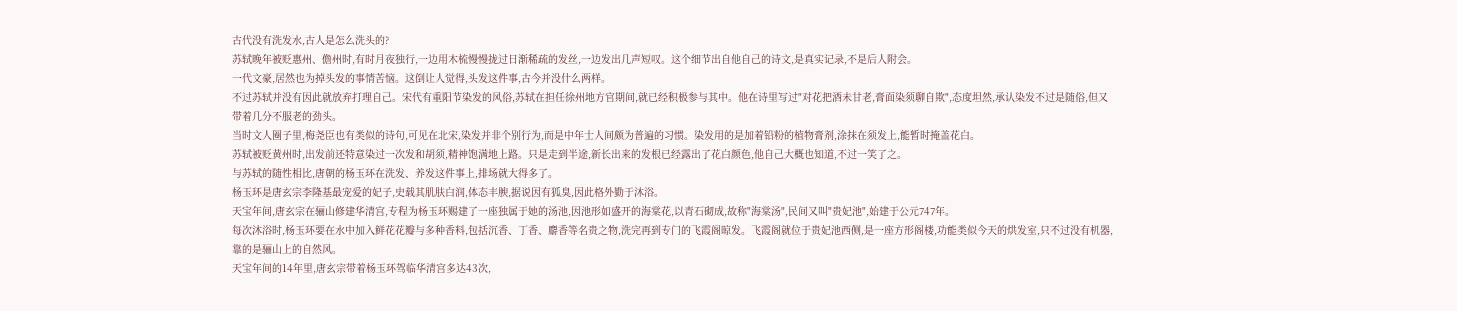古代没有洗发水,古人是怎么洗头的?
苏轼晚年被贬惠州、儋州时,有时月夜独行,一边用木梳慢慢拢过日渐稀疏的发丝,一边发出几声短叹。这个细节出自他自己的诗文,是真实记录,不是后人附会。
一代文豪,居然也为掉头发的事情苦恼。这倒让人觉得,头发这件事,古今并没什么两样。
不过苏轼并没有因此就放弃打理自己。宋代有重阳节染发的风俗,苏轼在担任徐州地方官期间,就已经积极参与其中。他在诗里写过"对花把酒未甘老,膏面染须聊自欺",态度坦然,承认染发不过是随俗,但又带着几分不服老的劲头。
当时文人圈子里,梅尧臣也有类似的诗句,可见在北宋,染发并非个别行为,而是中年士人间颇为普遍的习惯。染发用的是加着铅粉的植物膏剂,涂抹在须发上,能暂时掩盖花白。
苏轼被贬黄州时,出发前还特意染过一次发和胡须,精神饱满地上路。只是走到半途,新长出来的发根已经露出了花白颜色,他自己大概也知道,不过一笑了之。
与苏轼的随性相比,唐朝的杨玉环在洗发、养发这件事上,排场就大得多了。
杨玉环是唐玄宗李隆基最宠爱的妃子,史载其肌肤白润,体态丰腴,据说因有狐臭,因此格外勤于沐浴。
天宝年间,唐玄宗在骊山修建华清宫,专程为杨玉环赐建了一座独属于她的汤池,因池形如盛开的海棠花,以青石砌成,故称"海棠汤",民间又叫"贵妃池",始建于公元747年。
每次沐浴时,杨玉环要在水中加入鲜花花瓣与多种香料,包括沉香、丁香、麝香等名贵之物,洗完再到专门的飞霞阁晾发。飞霞阁就位于贵妃池西侧,是一座方形阁楼,功能类似今天的烘发室,只不过没有机器,靠的是骊山上的自然风。
天宝年间的14年里,唐玄宗带着杨玉环驾临华清宫多达43次,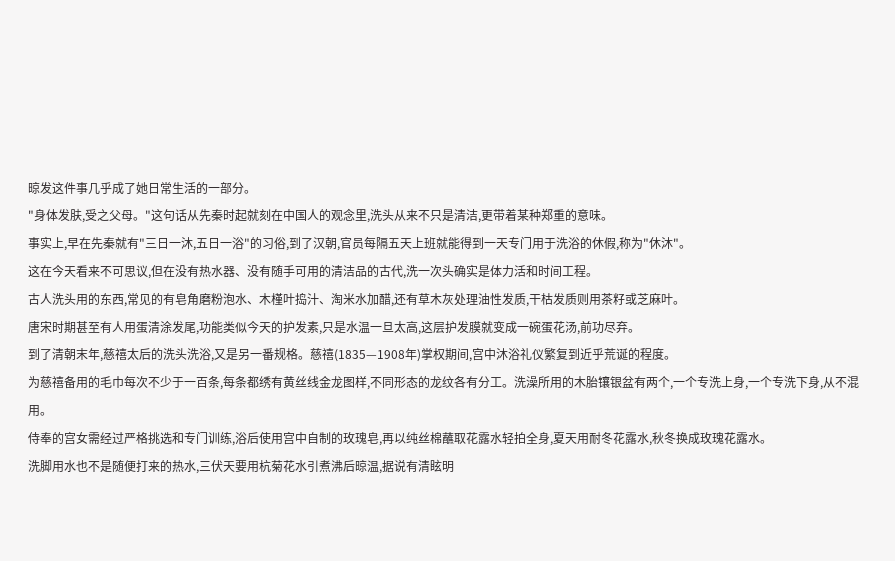晾发这件事几乎成了她日常生活的一部分。
"身体发肤,受之父母。"这句话从先秦时起就刻在中国人的观念里,洗头从来不只是清洁,更带着某种郑重的意味。
事实上,早在先秦就有"三日一沐,五日一浴"的习俗,到了汉朝,官员每隔五天上班就能得到一天专门用于洗浴的休假,称为"休沐"。
这在今天看来不可思议,但在没有热水器、没有随手可用的清洁品的古代,洗一次头确实是体力活和时间工程。
古人洗头用的东西,常见的有皂角磨粉泡水、木槿叶捣汁、淘米水加醋,还有草木灰处理油性发质,干枯发质则用茶籽或芝麻叶。
唐宋时期甚至有人用蛋清涂发尾,功能类似今天的护发素,只是水温一旦太高,这层护发膜就变成一碗蛋花汤,前功尽弃。
到了清朝末年,慈禧太后的洗头洗浴,又是另一番规格。慈禧(1835—1908年)掌权期间,宫中沐浴礼仪繁复到近乎荒诞的程度。
为慈禧备用的毛巾每次不少于一百条,每条都绣有黄丝线金龙图样,不同形态的龙纹各有分工。洗澡所用的木胎镶银盆有两个,一个专洗上身,一个专洗下身,从不混用。
侍奉的宫女需经过严格挑选和专门训练,浴后使用宫中自制的玫瑰皂,再以纯丝棉蘸取花露水轻拍全身,夏天用耐冬花露水,秋冬换成玫瑰花露水。
洗脚用水也不是随便打来的热水,三伏天要用杭菊花水引煮沸后晾温,据说有清眩明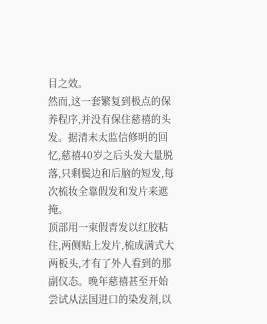目之效。
然而,这一套繁复到极点的保养程序,并没有保住慈禧的头发。据清末太监信修明的回忆,慈禧40岁之后头发大量脱落,只剩鬓边和后脑的短发,每次梳妆全靠假发和发片来遮掩。
顶部用一束假青发以红胶粘住,两侧贴上发片,梳成满式大两板头,才有了外人看到的那副仪态。晚年慈禧甚至开始尝试从法国进口的染发剂,以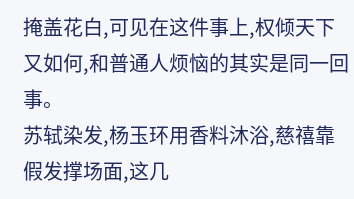掩盖花白,可见在这件事上,权倾天下又如何,和普通人烦恼的其实是同一回事。
苏轼染发,杨玉环用香料沐浴,慈禧靠假发撑场面,这几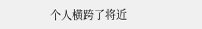个人横跨了将近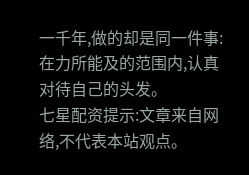一千年,做的却是同一件事:在力所能及的范围内,认真对待自己的头发。
七星配资提示:文章来自网络,不代表本站观点。